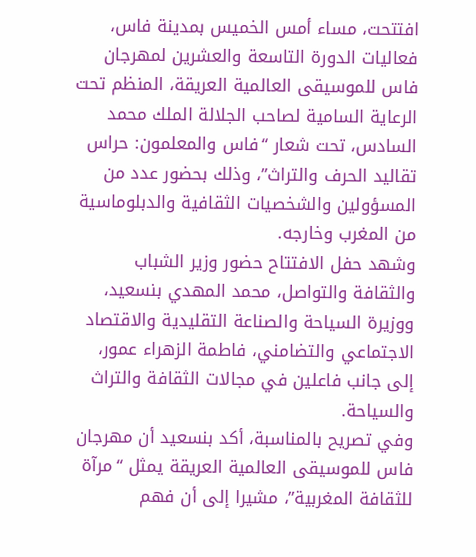افتتحت، مساء أمس الخميس بمدينة فاس، فعاليات الدورة التاسعة والعشرين لمهرجان فاس للموسيقى العالمية العريقة، المنظم تحت الرعاية السامية لصاحب الجلالة الملك محمد السادس، تحت شعار “فاس والمعلمون: حراس تقاليد الحرف والتراث”، وذلك بحضور عدد من المسؤولين والشخصيات الثقافية والدبلوماسية من المغرب وخارجه.
وشهد حفل الافتتاح حضور وزير الشباب والثقافة والتواصل، محمد المهدي بنسعيد، ووزيرة السياحة والصناعة التقليدية والاقتصاد الاجتماعي والتضامني، فاطمة الزهراء عمور، إلى جانب فاعلين في مجالات الثقافة والتراث والسياحة.
وفي تصريح بالمناسبة، أكد بنسعيد أن مهرجان فاس للموسيقى العالمية العريقة يمثل “مرآة للثقافة المغربية”، مشيرا إلى أن فهم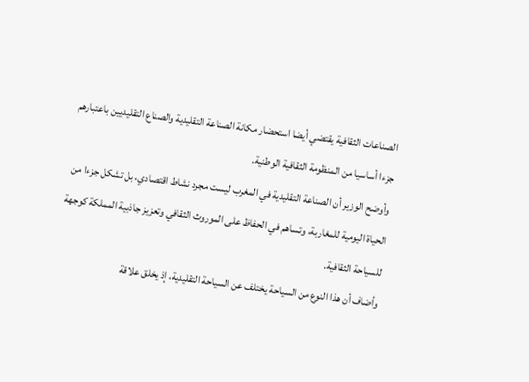الصناعات الثقافية يقتضي أيضا استحضار مكانة الصناعة التقليدية والصناع التقليديين باعتبارهم جزءا أساسيا من المنظومة الثقافية الوطنية.
وأوضح الوزير أن الصناعة التقليدية في المغرب ليست مجرد نشاط اقتصادي، بل تشكل جزءا من الحياة اليومية للمغاربة، وتساهم في الحفاظ على الموروث الثقافي وتعزيز جاذبية المملكة كوجهة للسياحة الثقافية.
وأضاف أن هذا النوع من السياحة يختلف عن السياحة التقليدية، إذ يخلق علاقة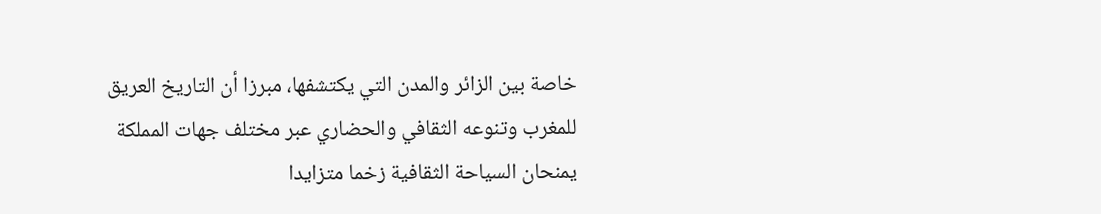خاصة بين الزائر والمدن التي يكتشفها، مبرزا أن التاريخ العريق للمغرب وتنوعه الثقافي والحضاري عبر مختلف جهات المملكة يمنحان السياحة الثقافية زخما متزايدا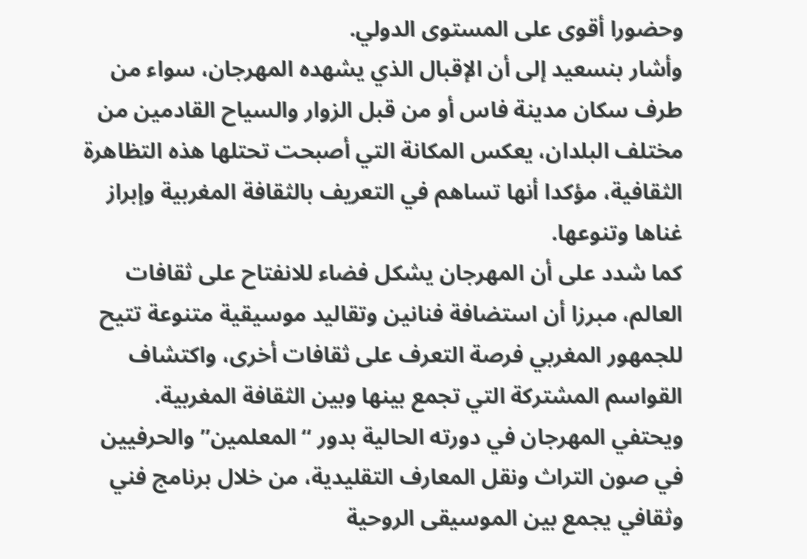وحضورا أقوى على المستوى الدولي.
وأشار بنسعيد إلى أن الإقبال الذي يشهده المهرجان، سواء من طرف سكان مدينة فاس أو من قبل الزوار والسياح القادمين من مختلف البلدان، يعكس المكانة التي أصبحت تحتلها هذه التظاهرة الثقافية، مؤكدا أنها تساهم في التعريف بالثقافة المغربية وإبراز غناها وتنوعها.
كما شدد على أن المهرجان يشكل فضاء للانفتاح على ثقافات العالم، مبرزا أن استضافة فنانين وتقاليد موسيقية متنوعة تتيح للجمهور المغربي فرصة التعرف على ثقافات أخرى، واكتشاف القواسم المشتركة التي تجمع بينها وبين الثقافة المغربية.
ويحتفي المهرجان في دورته الحالية بدور “المعلمين” والحرفيين في صون التراث ونقل المعارف التقليدية، من خلال برنامج فني وثقافي يجمع بين الموسيقى الروحية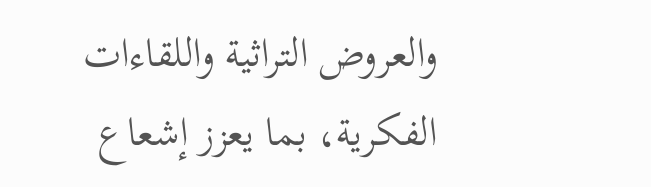والعروض التراثية واللقاءات الفكرية، بما يعزز إشعاع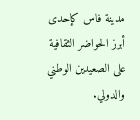مدينة فاس كإحدى أبرز الحواضر الثقافية على الصعيدين الوطني والدولي.